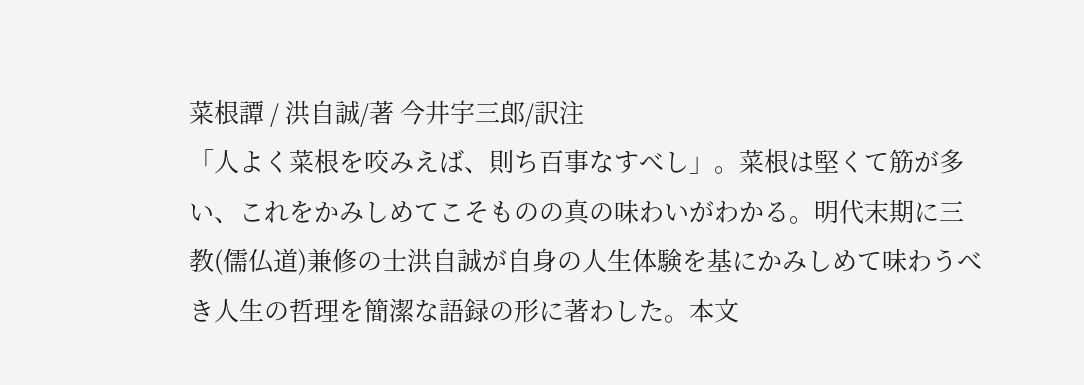菜根譚 / 洪自誠/著 今井宇三郎/訳注
「人よく菜根を咬みえば、則ち百事なすべし」。菜根は堅くて筋が多い、これをかみしめてこそものの真の味わいがわかる。明代末期に三教(儒仏道)兼修の士洪自誠が自身の人生体験を基にかみしめて味わうべき人生の哲理を簡潔な語録の形に著わした。本文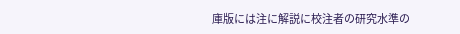庫版には注に解説に校注者の研究水準の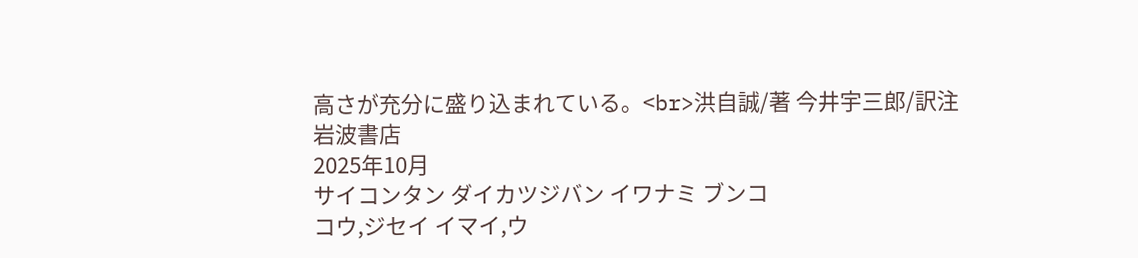高さが充分に盛り込まれている。<br>洪自誠/著 今井宇三郎/訳注
岩波書店
2025年10月
サイコンタン ダイカツジバン イワナミ ブンコ
コウ,ジセイ イマイ,ウ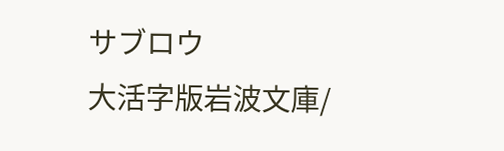サブロウ
大活字版岩波文庫/